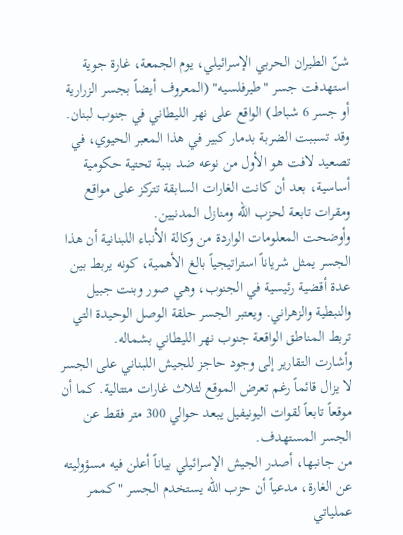شنّ الطيران الحربي الإسرائيلي، يوم الجمعة، غارة جوية استهدفت جسر "طيرفلسيه" (المعروف أيضاً بجسر الزرارية أو جسر 6 شباط) الواقع على نهر الليطاني في جنوب لبنان.
وقد تسببت الضربة بدمار كبير في هذا المعبر الحيوي، في تصعيد لافت هو الأول من نوعه ضد بنية تحتية حكومية أساسية، بعد أن كانت الغارات السابقة تتركز على مواقع ومقرات تابعة لحزب الله ومنازل المدنيين.
وأوضحت المعلومات الواردة من وكالة الأنباء اللبنانية أن هذا الجسر يمثل شرياناً استراتيجياً بالغ الأهمية، كونه يربط بين عدة أقضية رئيسية في الجنوب، وهي صور وبنت جبيل والنبطية والزهراني. ويعتبر الجسر حلقة الوصل الوحيدة التي تربط المناطق الواقعة جنوب نهر الليطاني بشماله.
وأشارت التقارير إلى وجود حاجز للجيش اللبناني على الجسر لا يزال قائماً رغم تعرض الموقع لثلاث غارات متتالية. كما أن موقعاً تابعاً لقوات اليونيفيل يبعد حوالي 300 متر فقط عن الجسر المستهدف.
من جانبها، أصدر الجيش الإسرائيلي بياناً أعلن فيه مسؤوليته عن الغارة، مدعياً أن حزب الله يستخدم الجسر "كممر عملياتي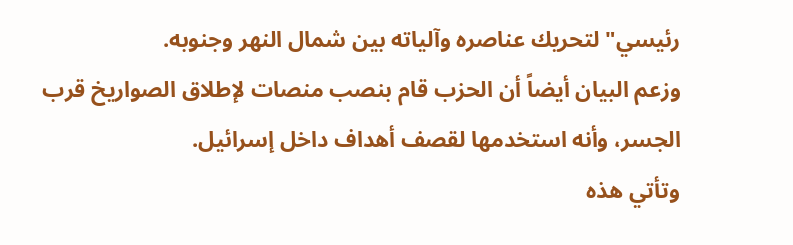رئيسي" لتحريك عناصره وآلياته بين شمال النهر وجنوبه.
وزعم البيان أيضاً أن الحزب قام بنصب منصات لإطلاق الصواريخ قرب الجسر، وأنه استخدمها لقصف أهداف داخل إسرائيل.
وتأتي هذه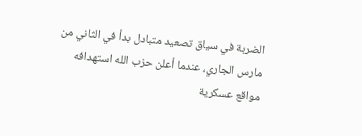الضربة في سياق تصعيد متبادل بدأ في الثاني من مارس الجاري، عندما أعلن حزب الله استهدافه مواقع عسكرية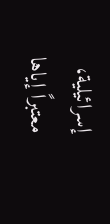إسرائيلية، معتبراً إياها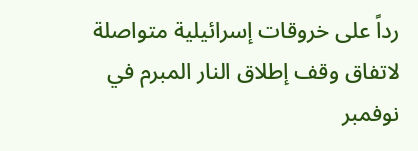رداً على خروقات إسرائيلية متواصلة لاتفاق وقف إطلاق النار المبرم في نوفمبر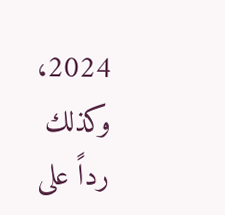2024، وكذلك رداً على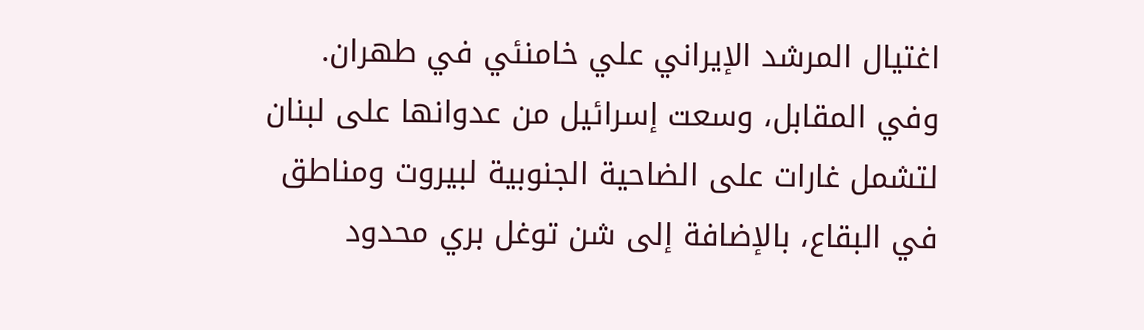اغتيال المرشد الإيراني علي خامنئي في طهران.
وفي المقابل، وسعت إسرائيل من عدوانها على لبنان لتشمل غارات على الضاحية الجنوبية لبيروت ومناطق في البقاع، بالإضافة إلى شن توغل بري محدود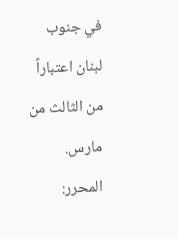في جنوب لبنان اعتباراً من الثالث من مارس.
المحرر: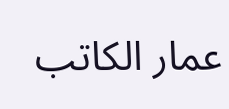عمار الكاتب